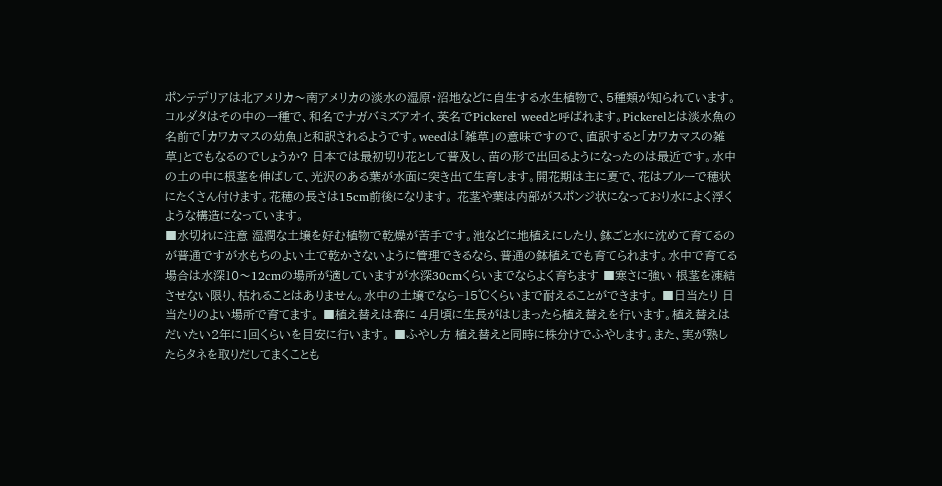ポンテデリアは北アメリカ〜南アメリカの淡水の湿原・沼地などに自生する水生植物で、5種類が知られています。コルダタはその中の一種で、和名でナガバミズアオイ、英名でPickerel weedと呼ばれます。Pickerelとは淡水魚の名前で「カワカマスの幼魚」と和訳されるようです。weedは「雑草」の意味ですので、直訳すると「カワカマスの雑草」とでもなるのでしょうか? 日本では最初切り花として普及し、苗の形で出回るようになったのは最近です。水中の土の中に根茎を伸ばして、光沢のある葉が水面に突き出て生育します。開花期は主に夏で、花はブルーで穂状にたくさん付けます。花穂の長さは15cm前後になります。 花茎や葉は内部がスポンジ状になっており水によく浮くような構造になっています。
■水切れに注意 湿潤な土壌を好む植物で乾燥が苦手です。池などに地植えにしたり、鉢ごと水に沈めて育てるのが普通ですが水もちのよい土で乾かさないように管理できるなら、普通の鉢植えでも育てられます。水中で育てる場合は水深10〜12cmの場所が適していますが水深30cmくらいまでならよく育ちます ■寒さに強い 根茎を凍結させない限り、枯れることはありません。水中の土壌でなら−15℃くらいまで耐えることができます。 ■日当たり 日当たりのよい場所で育てます。 ■植え替えは春に 4月頃に生長がはじまったら植え替えを行います。植え替えはだいたい2年に1回くらいを目安に行います。 ■ふやし方 植え替えと同時に株分けでふやします。また、実が熟したらタネを取りだしてまくことも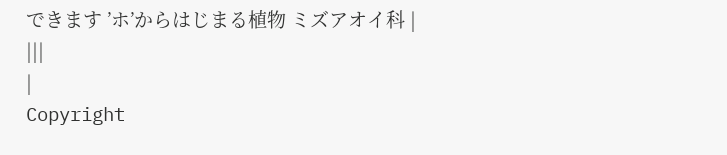できます ’ホ’からはじまる植物 ミズアオイ科 |
|||
|
Copyright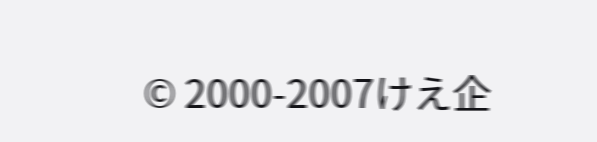© 2000-2007けえ企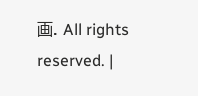画. All rights reserved. |